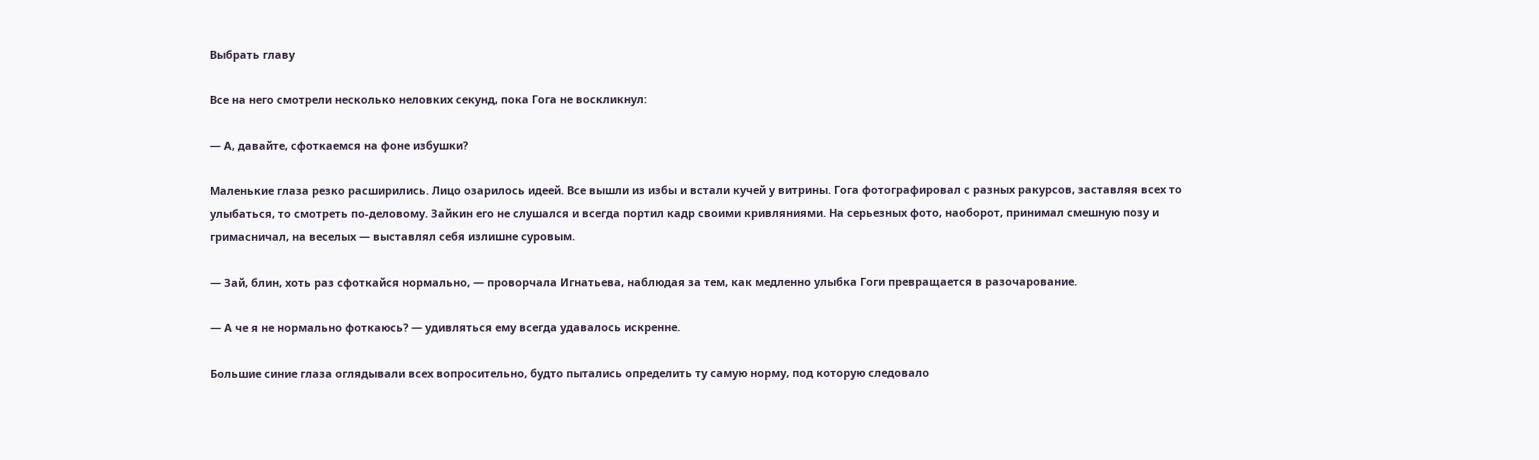Выбрать главу

Все на него смотрели несколько неловких секунд, пока Гога не воскликнул:

— А, давайте, сфоткаемся на фоне избушки?

Маленькие глаза резко расширились. Лицо озарилось идеей. Все вышли из избы и встали кучей у витрины. Гога фотографировал с разных ракурсов, заставляя всех то улыбаться, то смотреть по-деловому. Зайкин его не слушался и всегда портил кадр своими кривляниями. На серьезных фото, наоборот, принимал смешную позу и гримасничал, на веселых — выставлял себя излишне суровым.

— Зай, блин, хоть раз сфоткайся нормально, — проворчала Игнатьева, наблюдая за тем, как медленно улыбка Гоги превращается в разочарование.

— А че я не нормально фоткаюсь? — удивляться ему всегда удавалось искренне.

Большие синие глаза оглядывали всех вопросительно, будто пытались определить ту самую норму, под которую следовало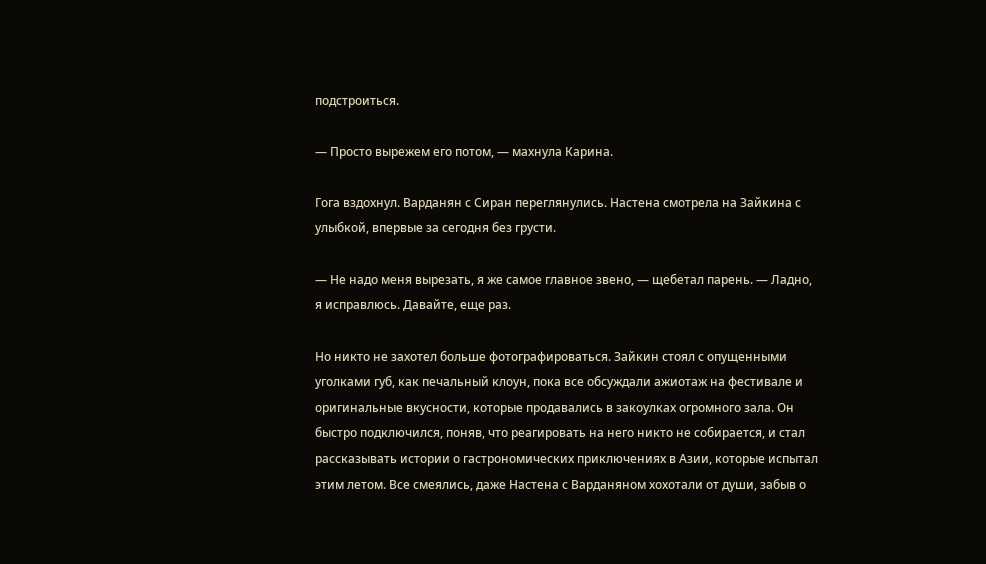подстроиться.

— Просто вырежем его потом, — махнула Карина.

Гога вздохнул. Варданян с Сиран переглянулись. Настена смотрела на Зайкина с улыбкой, впервые за сегодня без грусти.

— Не надо меня вырезать, я же самое главное звено, — щебетал парень. — Ладно, я исправлюсь. Давайте, еще раз.

Но никто не захотел больше фотографироваться. Зайкин стоял с опущенными уголками губ, как печальный клоун, пока все обсуждали ажиотаж на фестивале и оригинальные вкусности, которые продавались в закоулках огромного зала. Он быстро подключился, поняв, что реагировать на него никто не собирается, и стал рассказывать истории о гастрономических приключениях в Азии, которые испытал этим летом. Все смеялись, даже Настена с Варданяном хохотали от души, забыв о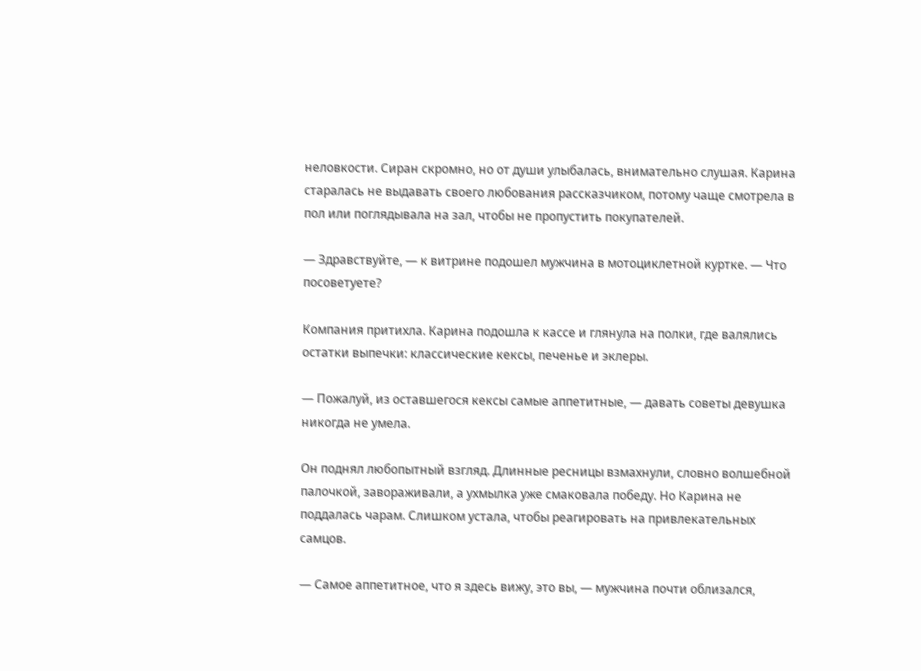неловкости. Сиран скромно, но от души улыбалась, внимательно слушая. Карина старалась не выдавать своего любования рассказчиком, потому чаще смотрела в пол или поглядывала на зал, чтобы не пропустить покупателей.

— Здравствуйте, — к витрине подошел мужчина в мотоциклетной куртке. — Что посоветуете?

Компания притихла. Карина подошла к кассе и глянула на полки, где валялись остатки выпечки: классические кексы, печенье и эклеры.

— Пожалуй, из оставшегося кексы самые аппетитные, — давать советы девушка никогда не умела.

Он поднял любопытный взгляд. Длинные ресницы взмахнули, словно волшебной палочкой, завораживали, а ухмылка уже смаковала победу. Но Карина не поддалась чарам. Слишком устала, чтобы реагировать на привлекательных самцов.

— Самое аппетитное, что я здесь вижу, это вы, — мужчина почти облизался,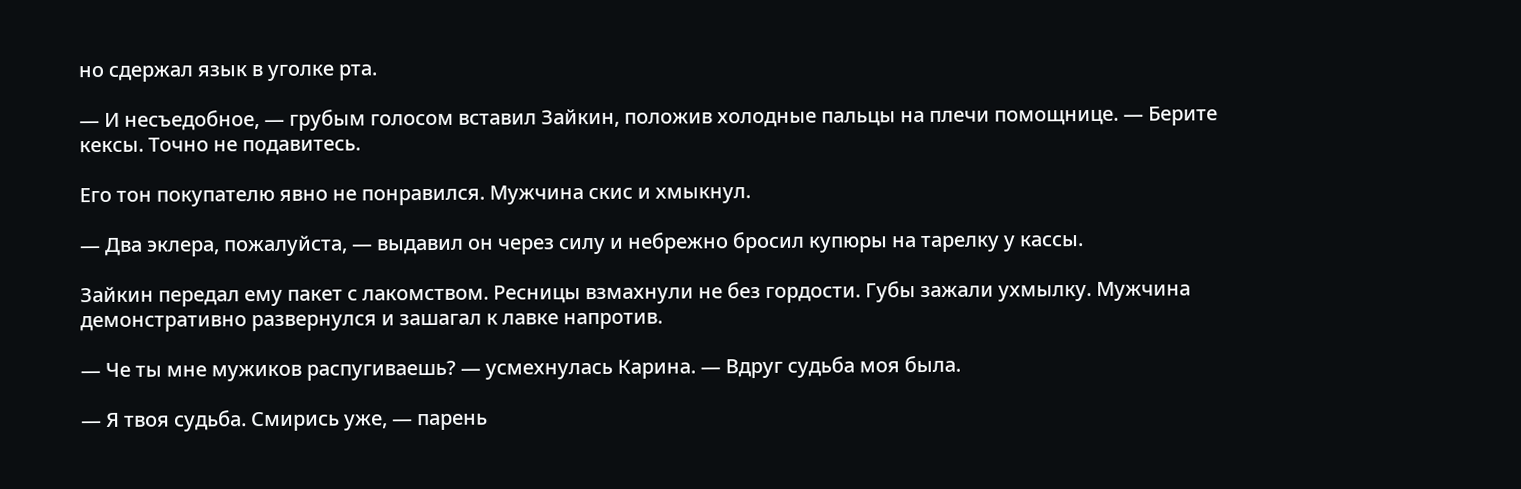но сдержал язык в уголке рта.

— И несъедобное, — грубым голосом вставил Зайкин, положив холодные пальцы на плечи помощнице. — Берите кексы. Точно не подавитесь.

Его тон покупателю явно не понравился. Мужчина скис и хмыкнул.

— Два эклера, пожалуйста, — выдавил он через силу и небрежно бросил купюры на тарелку у кассы.

Зайкин передал ему пакет с лакомством. Ресницы взмахнули не без гордости. Губы зажали ухмылку. Мужчина демонстративно развернулся и зашагал к лавке напротив.

— Че ты мне мужиков распугиваешь? — усмехнулась Карина. — Вдруг судьба моя была.

— Я твоя судьба. Смирись уже, — парень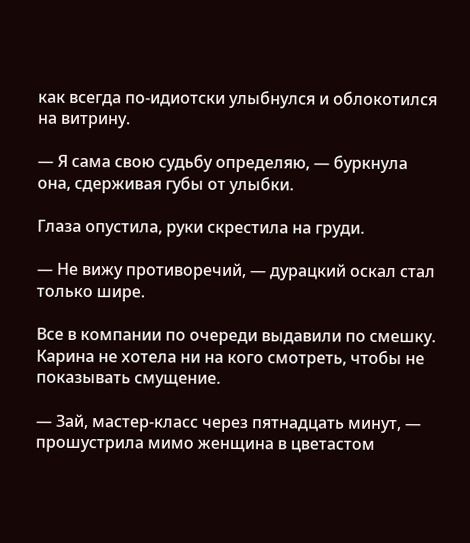как всегда по-идиотски улыбнулся и облокотился на витрину.

— Я сама свою судьбу определяю, — буркнула она, сдерживая губы от улыбки.

Глаза опустила, руки скрестила на груди.

— Не вижу противоречий, — дурацкий оскал стал только шире.

Все в компании по очереди выдавили по смешку. Карина не хотела ни на кого смотреть, чтобы не показывать смущение.

— Зай, мастер-класс через пятнадцать минут, — прошустрила мимо женщина в цветастом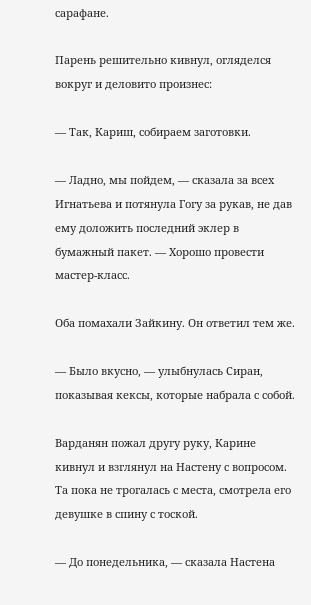сарафане.

Парень решительно кивнул, огляделся вокруг и деловито произнес:

— Так, Кариш, собираем заготовки.

— Ладно, мы пойдем, — сказала за всех Игнатьева и потянула Гогу за рукав, не дав ему доложить последний эклер в бумажный пакет. — Хорошо провести мастер-класс.

Оба помахали Зайкину. Он ответил тем же.

— Было вкусно, — улыбнулась Сиран, показывая кексы, которые набрала с собой.

Варданян пожал другу руку, Карине кивнул и взглянул на Настену с вопросом. Та пока не трогалась с места, смотрела его девушке в спину с тоской.

— До понедельника, — сказала Настена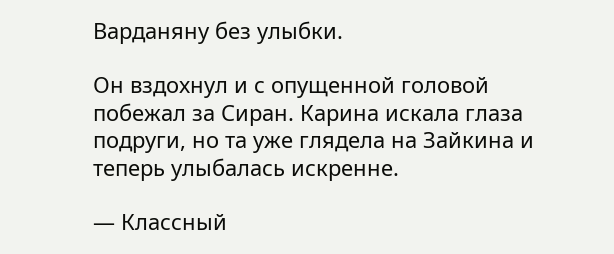Варданяну без улыбки.

Он вздохнул и с опущенной головой побежал за Сиран. Карина искала глаза подруги, но та уже глядела на Зайкина и теперь улыбалась искренне.

— Классный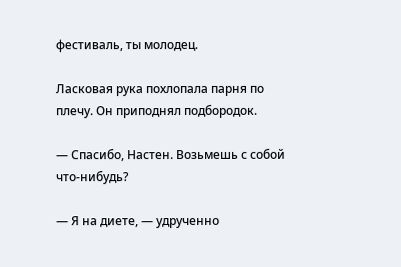фестиваль, ты молодец.

Ласковая рука похлопала парня по плечу. Он приподнял подбородок.

— Спасибо, Настен. Возьмешь с собой что-нибудь?

— Я на диете, — удрученно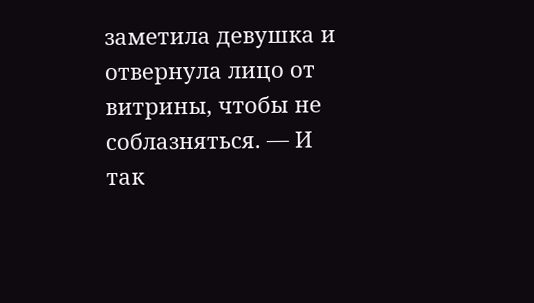заметила девушка и отвернула лицо от витрины, чтобы не соблазняться. — И так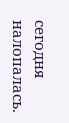сегодня налопалась.